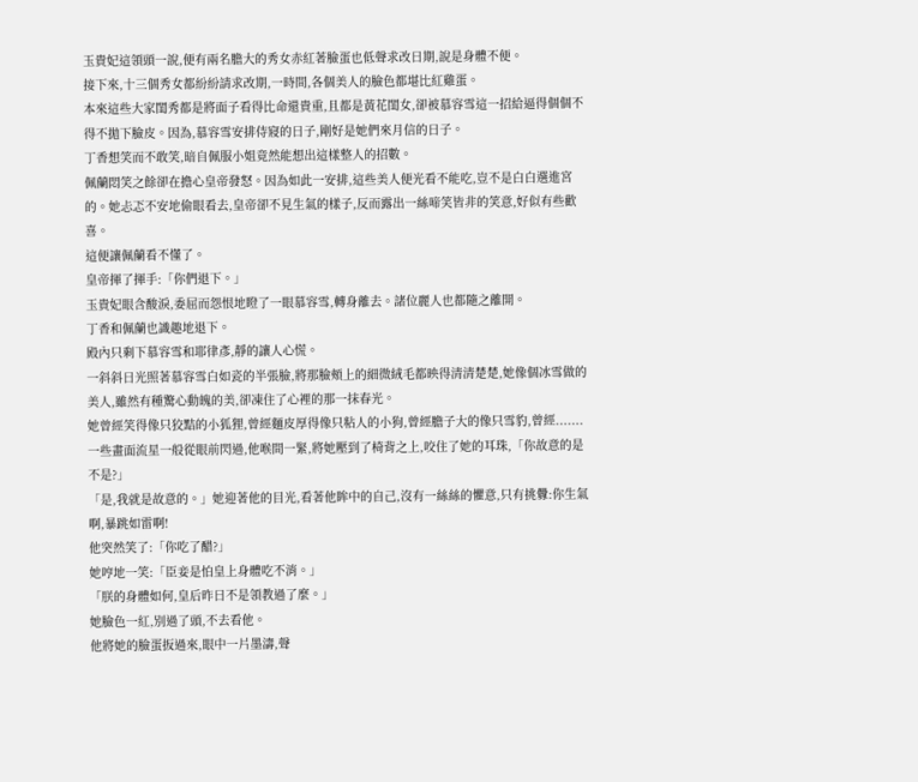玉貴妃這領頭一說,便有兩名膽大的秀女赤紅著臉蛋也低聲求改日期,說是身體不便。
接下來,十三個秀女都紛紛請求改期,一時間,各個美人的臉色都堪比紅雞蛋。
本來這些大家閨秀都是將面子看得比命還貴重,且都是黃花閨女,卻被慕容雪這一招給逼得個個不得不拋下臉皮。因為,慕容雪安排侍寢的日子,剛好是她們來月信的日子。
丁香想笑而不敢笑,暗自佩服小姐竟然能想出這樣整人的招數。
佩蘭悶笑之餘卻在擔心皇帝發怒。因為如此一安排,這些美人便光看不能吃,豈不是白白選進宮的。她忐忑不安地偷眼看去,皇帝卻不見生氣的樣子,反而露出一絲啼笑皆非的笑意,好似有些歡喜。
這便讓佩蘭看不懂了。
皇帝揮了揮手:「你們退下。」
玉貴妃眼含酸淚,委屈而怨恨地瞪了一眼慕容雪,轉身離去。諸位麗人也都隨之離開。
丁香和佩蘭也識趣地退下。
殿內只剩下慕容雪和耶律彥,靜的讓人心慌。
一斜斜日光照著慕容雪白如瓷的半張臉,將那臉頰上的細微絨毛都映得清清楚楚,她像個冰雪做的美人,雖然有種驚心動魄的美,卻凍住了心裡的那一抹春光。
她曾經笑得像只狡黠的小狐狸,曾經麵皮厚得像只粘人的小狗,曾經膽子大的像只雪豹,曾經.......一些畫面流星一般從眼前閃過,他喉間一緊,將她壓到了椅背之上,咬住了她的耳珠,「你故意的是不是?」
「是,我就是故意的。」她迎著他的目光,看著他眸中的自己,沒有一絲絲的懼意,只有挑釁:你生氣啊,暴跳如雷啊!
他突然笑了:「你吃了醋?」
她哼地一笑:「臣妾是怕皇上身體吃不消。」
「朕的身體如何,皇后昨日不是領教過了麼。」
她臉色一紅,別過了頭,不去看他。
他將她的臉蛋扳過來,眼中一片墨濤,聲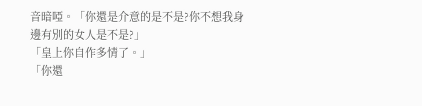音暗啞。「你還是介意的是不是?你不想我身邊有別的女人是不是?」
「皇上你自作多情了。」
「你還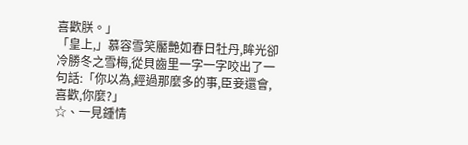喜歡朕。」
「皇上,」慕容雪笑靨艷如春日牡丹,眸光卻冷勝冬之雪梅,從貝齒里一字一字咬出了一句話:「你以為,經過那麼多的事,臣妾還會,喜歡,你麼?」
☆、一見鍾情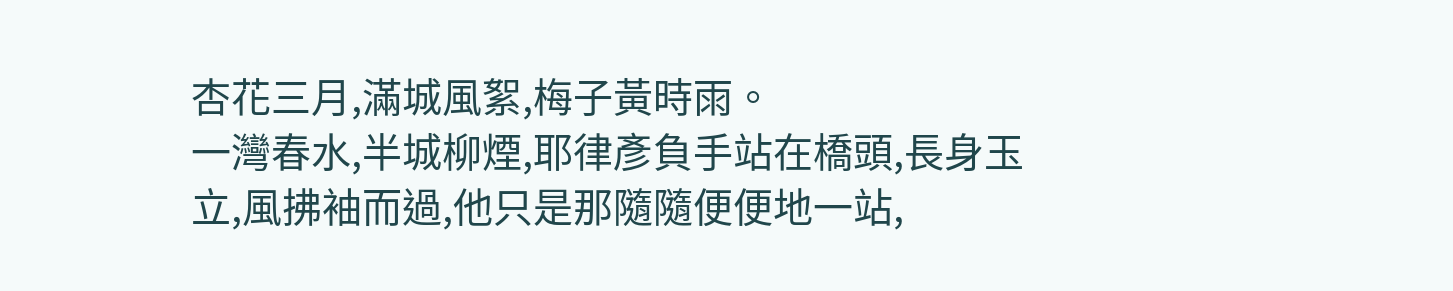杏花三月,滿城風絮,梅子黃時雨。
一灣春水,半城柳煙,耶律彥負手站在橋頭,長身玉立,風拂袖而過,他只是那隨隨便便地一站,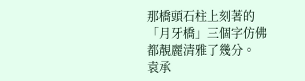那橋頭石柱上刻著的「月牙橋」三個字仿佛都靚麗清雅了幾分。
袁承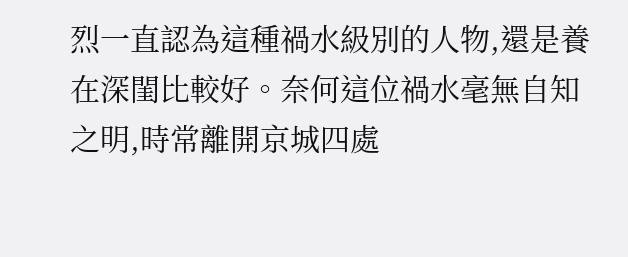烈一直認為這種禍水級別的人物,還是養在深閨比較好。奈何這位禍水毫無自知之明,時常離開京城四處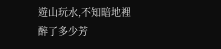遊山玩水,不知暗地裡醉了多少芳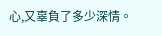心,又辜負了多少深情。